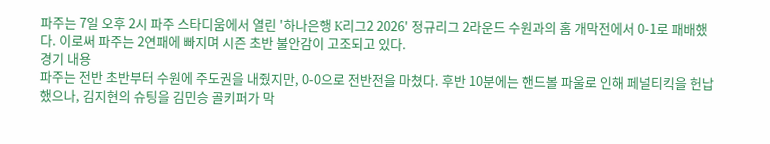파주는 7일 오후 2시 파주 스타디움에서 열린 '하나은행 K리그2 2026' 정규리그 2라운드 수원과의 홈 개막전에서 0-1로 패배했다. 이로써 파주는 2연패에 빠지며 시즌 초반 불안감이 고조되고 있다.
경기 내용
파주는 전반 초반부터 수원에 주도권을 내줬지만, 0-0으로 전반전을 마쳤다. 후반 10분에는 핸드볼 파울로 인해 페널티킥을 헌납했으나, 김지현의 슈팅을 김민승 골키퍼가 막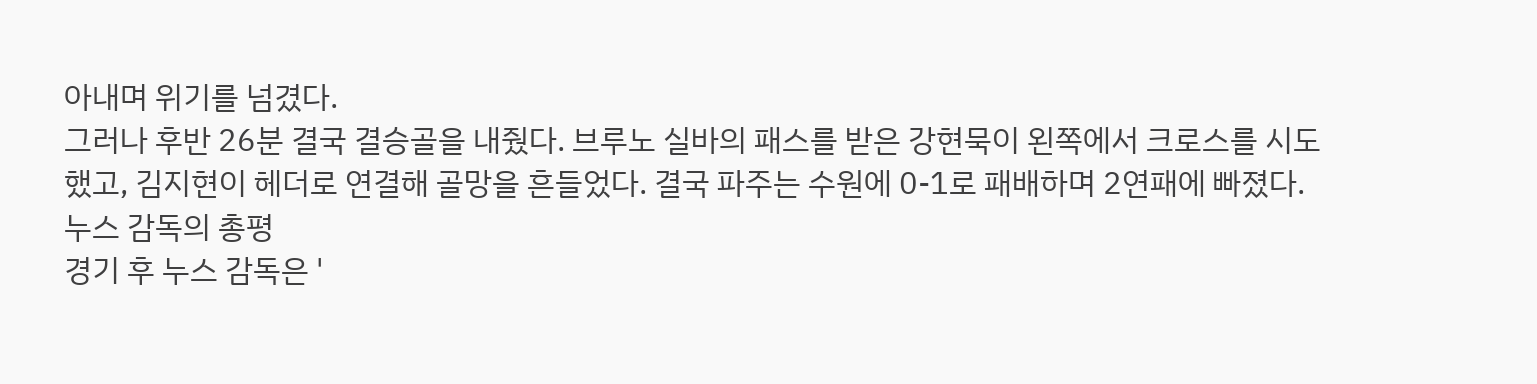아내며 위기를 넘겼다.
그러나 후반 26분 결국 결승골을 내줬다. 브루노 실바의 패스를 받은 강현묵이 왼쪽에서 크로스를 시도했고, 김지현이 헤더로 연결해 골망을 흔들었다. 결국 파주는 수원에 0-1로 패배하며 2연패에 빠졌다.
누스 감독의 총평
경기 후 누스 감독은 '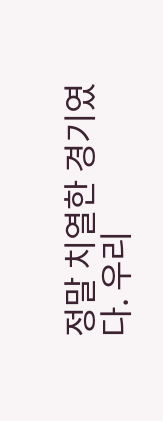정말 치열한 경기였다. 우리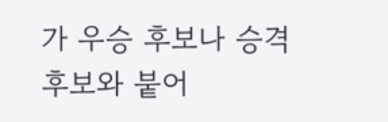가 우승 후보나 승격 후보와 붙어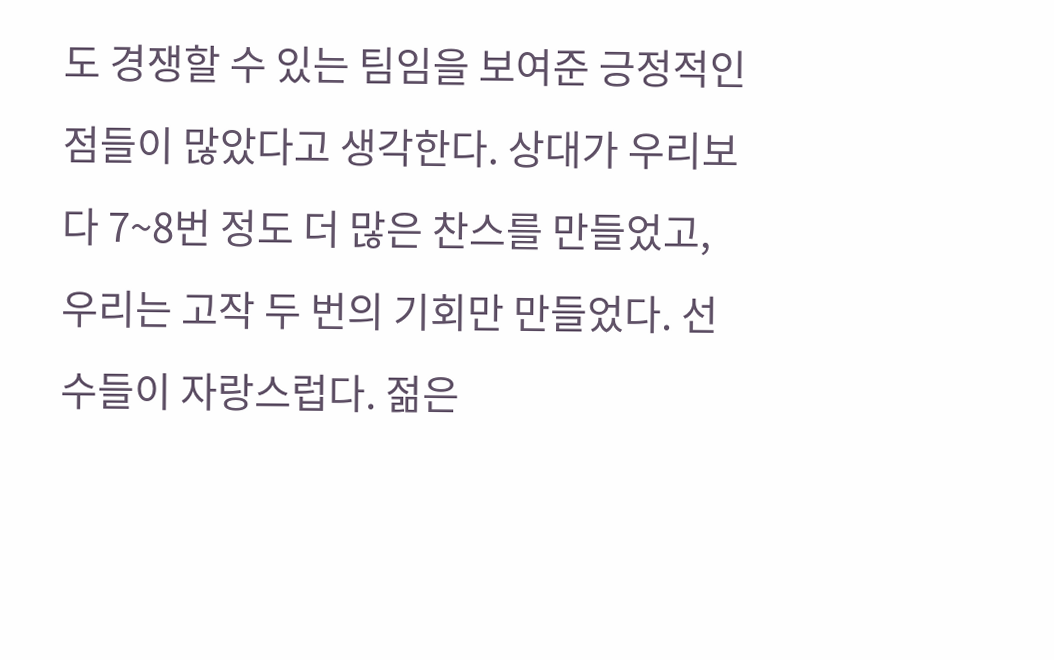도 경쟁할 수 있는 팀임을 보여준 긍정적인 점들이 많았다고 생각한다. 상대가 우리보다 7~8번 정도 더 많은 찬스를 만들었고, 우리는 고작 두 번의 기회만 만들었다. 선수들이 자랑스럽다. 젊은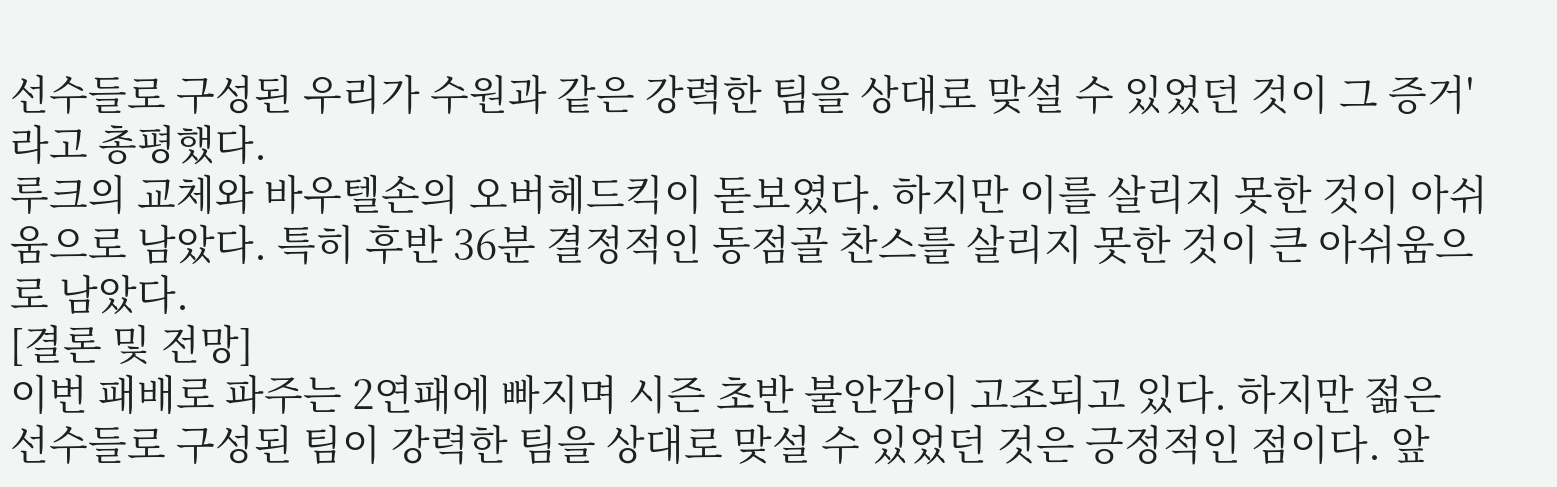선수들로 구성된 우리가 수원과 같은 강력한 팀을 상대로 맞설 수 있었던 것이 그 증거'라고 총평했다.
루크의 교체와 바우텔손의 오버헤드킥이 돋보였다. 하지만 이를 살리지 못한 것이 아쉬움으로 남았다. 특히 후반 36분 결정적인 동점골 찬스를 살리지 못한 것이 큰 아쉬움으로 남았다.
[결론 및 전망]
이번 패배로 파주는 2연패에 빠지며 시즌 초반 불안감이 고조되고 있다. 하지만 젊은 선수들로 구성된 팀이 강력한 팀을 상대로 맞설 수 있었던 것은 긍정적인 점이다. 앞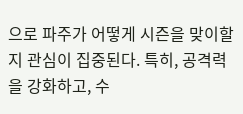으로 파주가 어떻게 시즌을 맞이할지 관심이 집중된다. 특히, 공격력을 강화하고, 수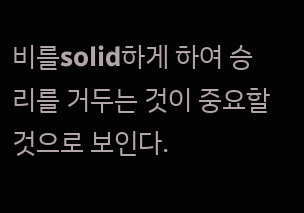비를solid하게 하여 승리를 거두는 것이 중요할 것으로 보인다.